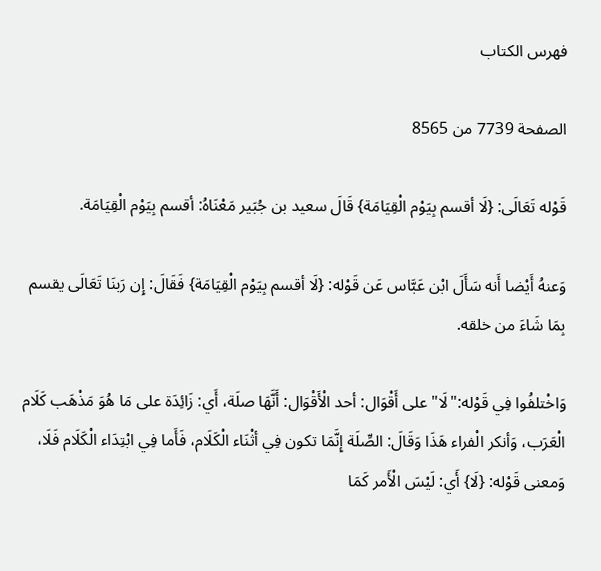فهرس الكتاب

الصفحة 7739 من 8565

قَوْله تَعَالَى: {لَا أقسم بِيَوْم الْقِيَامَة} قَالَ سعيد بن جُبَير مَعْنَاهُ: أقسم بِيَوْم الْقِيَامَة.

وَعنهُ أَيْضا أَنه سَأَلَ ابْن عَبَّاس عَن قَوْله: {لَا أقسم بِيَوْم الْقِيَامَة} فَقَالَ: إِن رَبنَا تَعَالَى يقسم بِمَا شَاءَ من خلقه.

وَاخْتلفُوا فِي قَوْله:"لَا"على أَقْوَال: أحد الْأَقْوَال: أَنَّهَا صلَة، أَي: زَائِدَة على مَا هُوَ مَذْهَب كَلَام الْعَرَب، وَأنكر الْفراء هَذَا وَقَالَ: الصِّلَة إِنَّمَا تكون فِي أثْنَاء الْكَلَام، فَأَما فِي ابْتِدَاء الْكَلَام فَلَا، وَمعنى قَوْله: {لَا} أَي: لَيْسَ الْأَمر كَمَا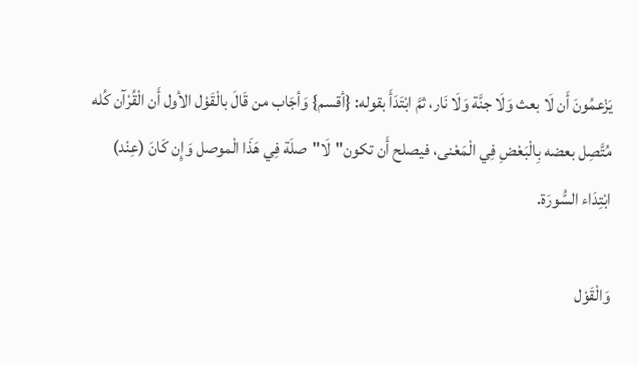يَزْعمُونَ أَن لَا بعث وَلَا جنَّة وَلَا نَار، ثمَّ ابْتَدَأَ بقوله: {أقسم} وَأجَاب من قَالَ بالْقَوْل الأول أَن الْقُرْآن كُله مُتَّصِل بعضه بِالْبَعْضِ فِي الْمَعْنى، فيصلح أَن تكون"لَا"صلَة فِي هَذَا الْموصل وَإِن كَانَ (عِنْد) ابْتِدَاء السُّورَة.

وَالْقَوْل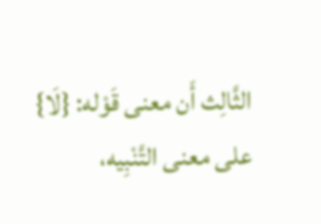الثَّالِث أَن معنى قَوْله: {لَا} على معنى التَّنْبِيه،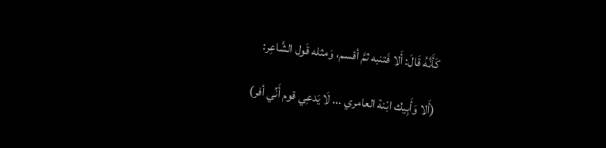كَأَنَّهُ قَالَ: أَلا فَتنبه ثمَّ أقسم، وَمثله قَول الشَّاعِر:

(أَلا وَأَبِيك ابْنة العامري ... لَا يَدعِي قوم أَنِّي أفر)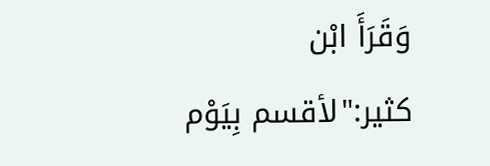وَقَرَأَ ابْن كثير:"لأقسم بِيَوْم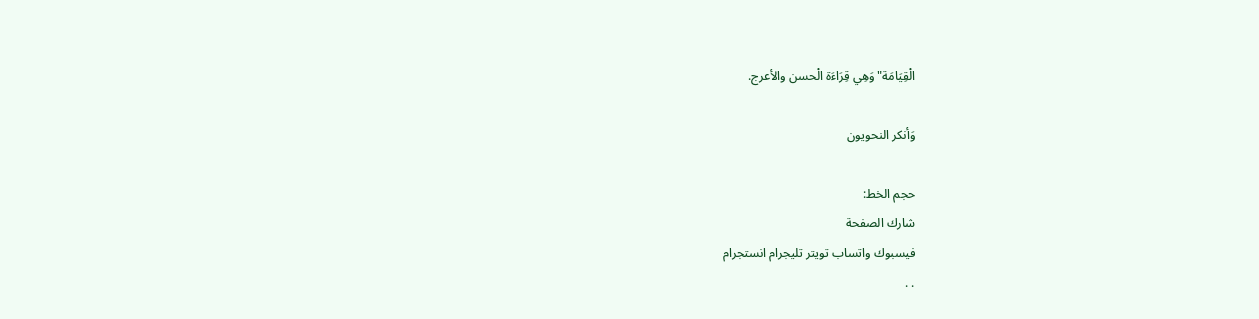الْقِيَامَة"وَهِي قِرَاءَة الْحسن والأعرج.

وَأنكر النحويون

حجم الخط:
شارك الصفحة
فيسبوك واتساب تويتر تليجرام انستجرام
. .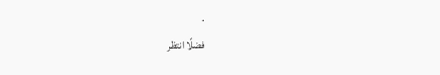.
فضلًا انتظر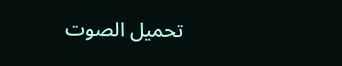تحميل الصوت